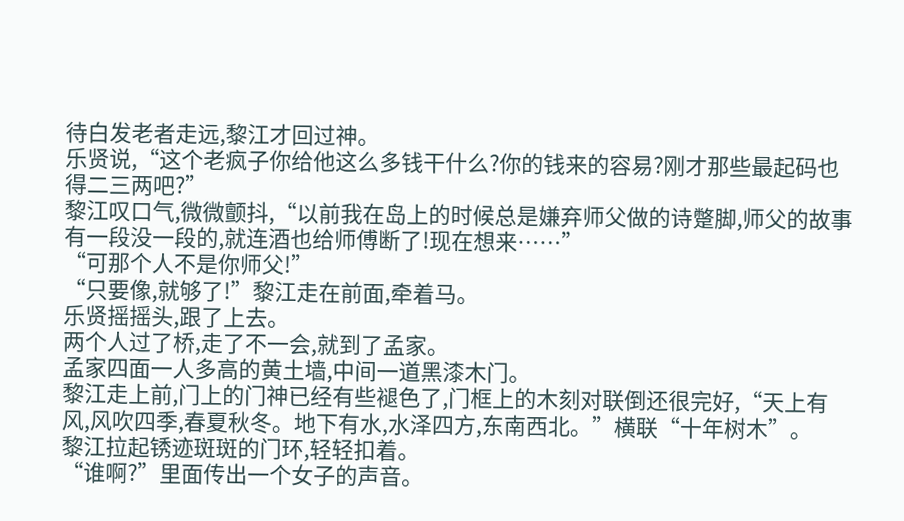待白发老者走远,黎江才回过神。
乐贤说,“这个老疯子你给他这么多钱干什么?你的钱来的容易?刚才那些最起码也得二三两吧?”
黎江叹口气,微微颤抖,“以前我在岛上的时候总是嫌弃师父做的诗蹩脚,师父的故事有一段没一段的,就连酒也给师傅断了!现在想来……”
“可那个人不是你师父!”
“只要像,就够了!”黎江走在前面,牵着马。
乐贤摇摇头,跟了上去。
两个人过了桥,走了不一会,就到了孟家。
孟家四面一人多高的黄土墙,中间一道黑漆木门。
黎江走上前,门上的门神已经有些褪色了,门框上的木刻对联倒还很完好,“天上有风,风吹四季,春夏秋冬。地下有水,水泽四方,东南西北。”横联“十年树木”。
黎江拉起锈迹斑斑的门环,轻轻扣着。
“谁啊?”里面传出一个女子的声音。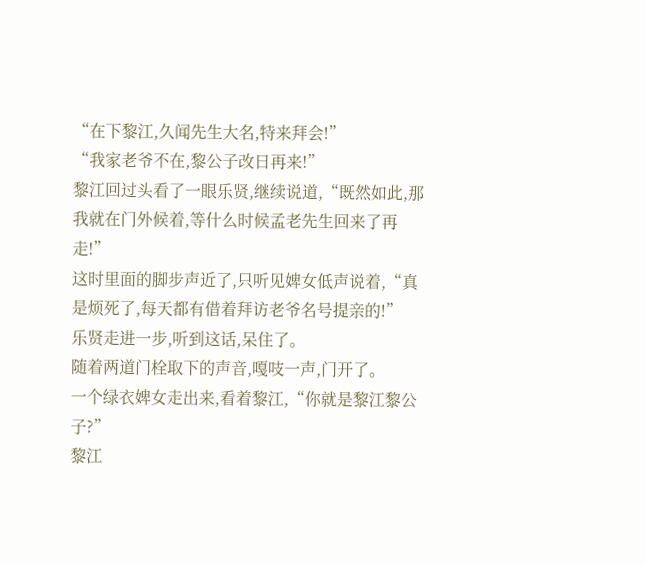“在下黎江,久闻先生大名,特来拜会!”
“我家老爷不在,黎公子改日再来!”
黎江回过头看了一眼乐贤,继续说道,“既然如此,那我就在门外候着,等什么时候孟老先生回来了再走!”
这时里面的脚步声近了,只听见婢女低声说着,“真是烦死了,每天都有借着拜访老爷名号提亲的!”
乐贤走进一步,听到这话,呆住了。
随着两道门栓取下的声音,嘎吱一声,门开了。
一个绿衣婢女走出来,看着黎江,“你就是黎江黎公子?”
黎江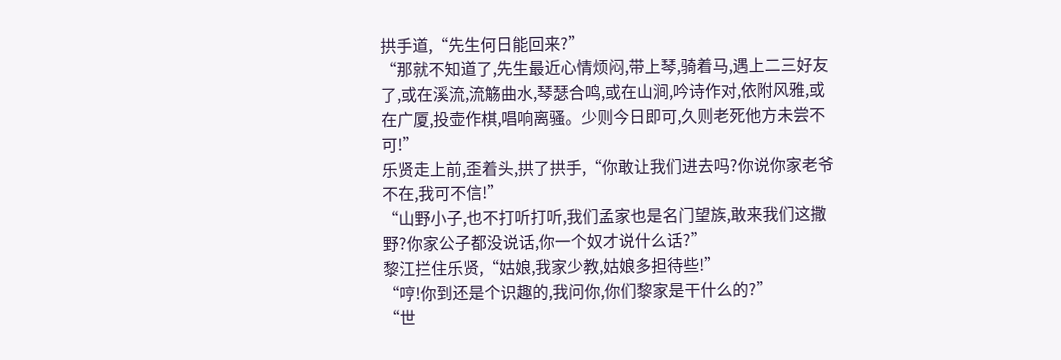拱手道,“先生何日能回来?”
“那就不知道了,先生最近心情烦闷,带上琴,骑着马,遇上二三好友了,或在溪流,流觞曲水,琴瑟合鸣,或在山涧,吟诗作对,依附风雅,或在广厦,投壶作棋,唱响离骚。少则今日即可,久则老死他方未尝不可!”
乐贤走上前,歪着头,拱了拱手,“你敢让我们进去吗?你说你家老爷不在,我可不信!”
“山野小子,也不打听打听,我们孟家也是名门望族,敢来我们这撒野?你家公子都没说话,你一个奴才说什么话?”
黎江拦住乐贤,“姑娘,我家少教,姑娘多担待些!”
“哼!你到还是个识趣的,我问你,你们黎家是干什么的?”
“世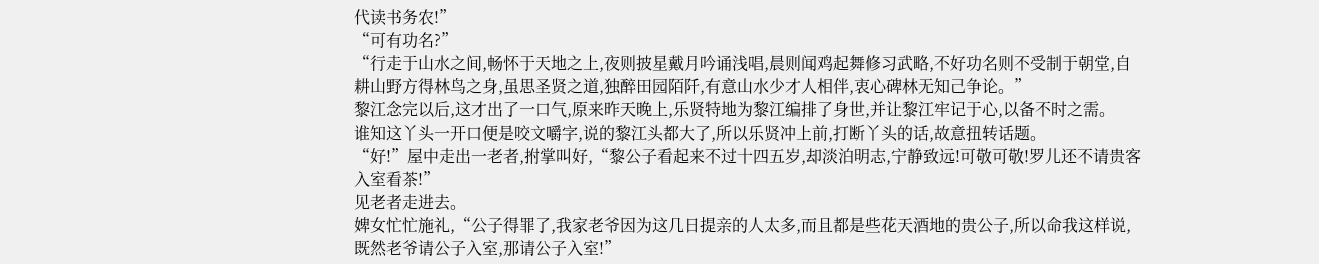代读书务农!”
“可有功名?”
“行走于山水之间,畅怀于天地之上,夜则披星戴月吟诵浅唱,晨则闻鸡起舞修习武略,不好功名则不受制于朝堂,自耕山野方得林鸟之身,虽思圣贤之道,独醉田园陌阡,有意山水少才人相伴,衷心碑林无知己争论。”
黎江念完以后,这才出了一口气,原来昨天晚上,乐贤特地为黎江编排了身世,并让黎江牢记于心,以备不时之需。
谁知这丫头一开口便是咬文嚼字,说的黎江头都大了,所以乐贤冲上前,打断丫头的话,故意扭转话题。
“好!”屋中走出一老者,拊掌叫好,“黎公子看起来不过十四五岁,却淡泊明志,宁静致远!可敬可敬!罗儿还不请贵客入室看茶!”
见老者走进去。
婢女忙忙施礼,“公子得罪了,我家老爷因为这几日提亲的人太多,而且都是些花天酒地的贵公子,所以命我这样说,既然老爷请公子入室,那请公子入室!”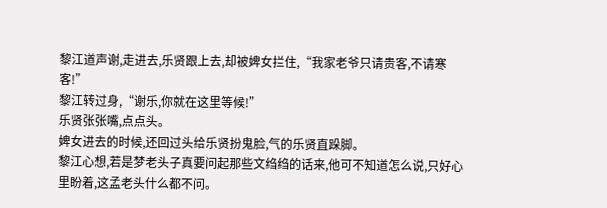黎江道声谢,走进去,乐贤跟上去,却被婢女拦住,“我家老爷只请贵客,不请寒客!”
黎江转过身,“谢乐,你就在这里等候!”
乐贤张张嘴,点点头。
婢女进去的时候,还回过头给乐贤扮鬼脸,气的乐贤直跺脚。
黎江心想,若是梦老头子真要问起那些文绉绉的话来,他可不知道怎么说,只好心里盼着,这孟老头什么都不问。